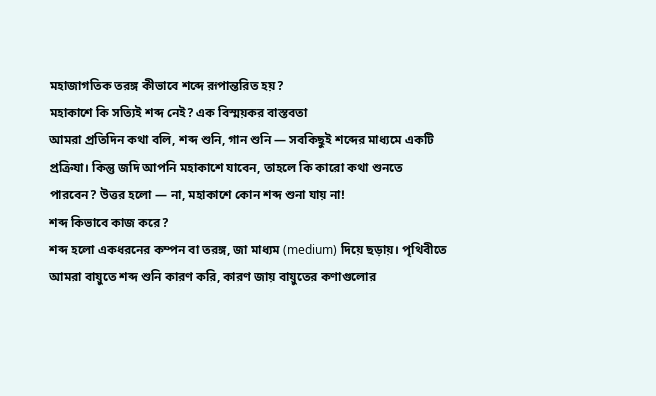মহাজাগতিক তরঙ্গ কীভাবে শব্দে রূপান্তরিত হয়?
মহাকাশে কি সত্যিই শব্দ নেই? এক বিস্ময়কর বাস্তবতা
আমরা প্রতিদিন কথা বলি, শব্দ শুনি, গান শুনি — সবকিছুই শব্দের মাধ্যমে একটি প্রক্রিযা। কিন্তু জদি আপনি মহাকাশে যাবেন, তাহলে কি কারো কথা শুনতে পারবেন? উত্তর হলো — না, মহাকাশে কোন শব্দ শুনা যায় না!
শব্দ কিভাবে কাজ করে?
শব্দ হলো একধরনের কম্পন বা তরঙ্গ, জা মাধ্যম (medium) দিয়ে ছড়ায়। পৃথিবীতে আমরা বায়ুতে শব্দ শুনি কারণ করি, কারণ জায় বায়ুতের কণাগুলোর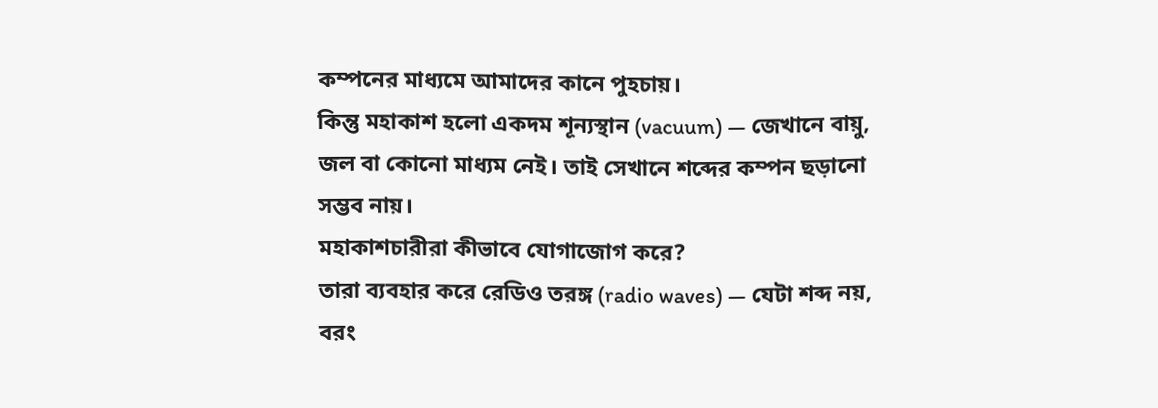কম্পনের মাধ্যমে আমাদের কানে পুহচায়।
কিন্তু মহাকাশ হলো একদম শূন্যস্থান (vacuum) — জেখানে বায়ু, জল বা কোনো মাধ্যম নেই। তাই সেখানে শব্দের কম্পন ছড়ানো সম্ভব নায়।
মহাকাশচারীরা কীভাবে যোগাজোগ করে?
তারা ব্যবহার করে রেডিও তরঙ্গ (radio waves) — যেটা শব্দ নয়, বরং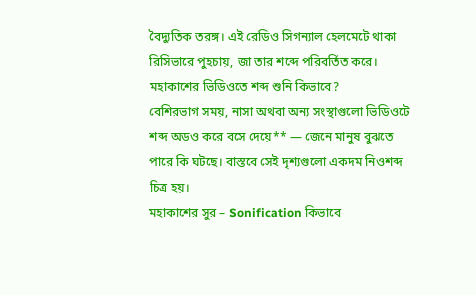বৈদ্যুতিক তরঙ্গ। এই রেডিও সিগন্যাল হেলমেটে থাকা রিসিভারে পুহচায়, জা তার শব্দে পরিবর্তিত করে।
মহাকাশের ভিডিওতে শব্দ শুনি কিভাবে?
বেশিরভাগ সময়, নাসা অথবা অন্য সংস্থাগুলো ভিডিওটে শব্দ অডও করে বসে দেয়ে** — জেনে মানুষ বুঝতে পারে কি ঘটছে। বাস্তবে সেই দৃশ্যগুলো একদম নিওশব্দ চিত্র হয়।
মহাকাশের সুর – Sonification কিভাবে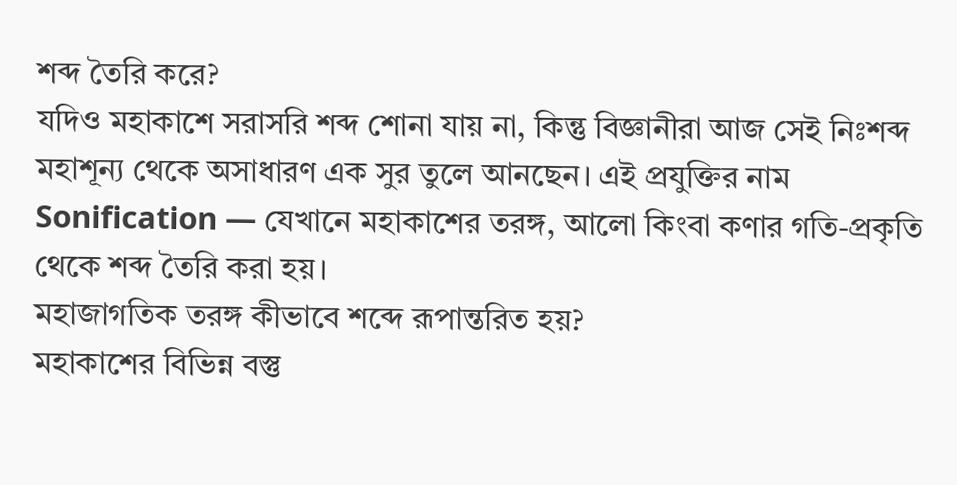শব্দ তৈরি করে?
যদিও মহাকাশে সরাসরি শব্দ শোনা যায় না, কিন্তু বিজ্ঞানীরা আজ সেই নিঃশব্দ মহাশূন্য থেকে অসাধারণ এক সুর তুলে আনছেন। এই প্রযুক্তির নাম Sonification — যেখানে মহাকাশের তরঙ্গ, আলো কিংবা কণার গতি-প্রকৃতি থেকে শব্দ তৈরি করা হয়।
মহাজাগতিক তরঙ্গ কীভাবে শব্দে রূপান্তরিত হয়?
মহাকাশের বিভিন্ন বস্তু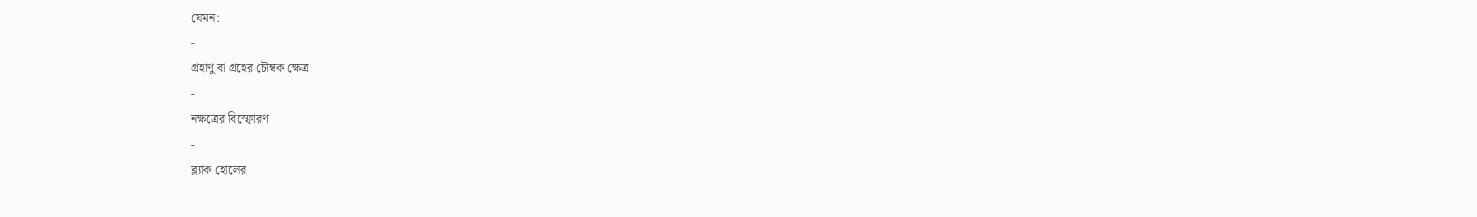যেমন:
-
গ্রহাণু বা গ্রহের চৌম্বক ক্ষেত্র
-
নক্ষত্রের বিস্ফোরণ
-
ব্ল্যাক হোলের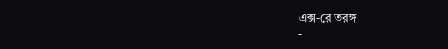এক্স-রে তরঙ্গ
-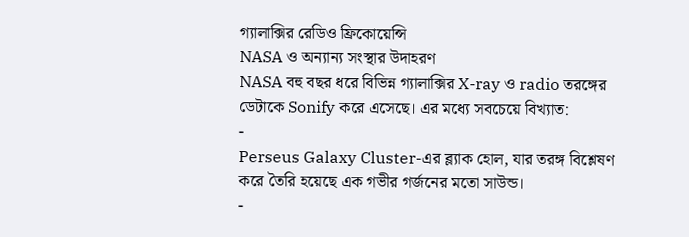গ্যালাক্সির রেডিও ফ্রিকোয়েন্সি
NASA ও অন্যান্য সংস্থার উদাহরণ
NASA বহু বছর ধরে বিভিন্ন গ্যালাক্সির X-ray ও radio তরঙ্গের ডেটাকে Sonify করে এসেছে। এর মধ্যে সবচেয়ে বিখ্যাত:
-
Perseus Galaxy Cluster-এর ব্ল্যাক হোল, যার তরঙ্গ বিশ্লেষণ করে তৈরি হয়েছে এক গভীর গর্জনের মতো সাউন্ড।
-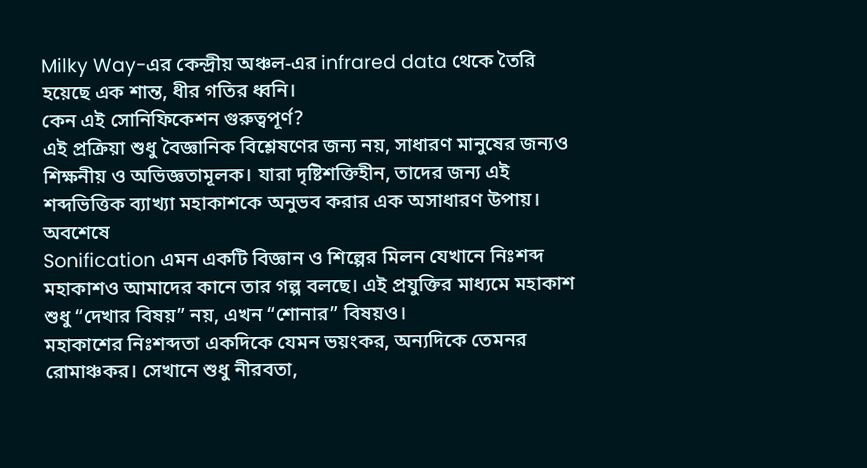Milky Way-এর কেন্দ্রীয় অঞ্চল-এর infrared data থেকে তৈরি হয়েছে এক শান্ত, ধীর গতির ধ্বনি।
কেন এই সোনিফিকেশন গুরুত্বপূর্ণ?
এই প্রক্রিয়া শুধু বৈজ্ঞানিক বিশ্লেষণের জন্য নয়, সাধারণ মানুষের জন্যও শিক্ষনীয় ও অভিজ্ঞতামূলক। যারা দৃষ্টিশক্তিহীন, তাদের জন্য এই শব্দভিত্তিক ব্যাখ্যা মহাকাশকে অনুভব করার এক অসাধারণ উপায়।
অবশেষে
Sonification এমন একটি বিজ্ঞান ও শিল্পের মিলন যেখানে নিঃশব্দ মহাকাশও আমাদের কানে তার গল্প বলছে। এই প্রযুক্তির মাধ্যমে মহাকাশ শুধু “দেখার বিষয়” নয়, এখন “শোনার” বিষয়ও।
মহাকাশের নিঃশব্দতা একদিকে যেমন ভয়ংকর, অন্যদিকে তেমনর রোমাঞ্চকর। সেখানে শুধু নীরবতা,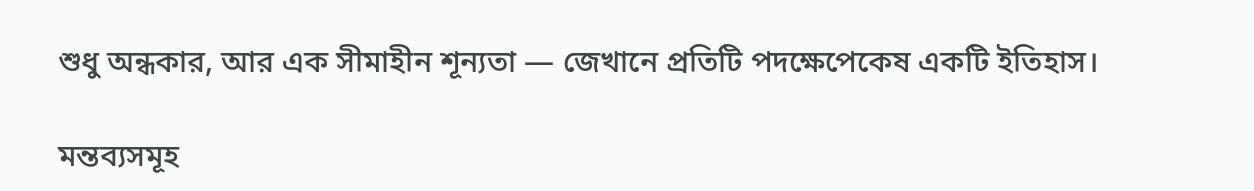শুধু অন্ধকার, আর এক সীমাহীন শূন্যতা — জেখানে প্রতিটি পদক্ষেপেকেষ একটি ইতিহাস।

মন্তব্যসমূহ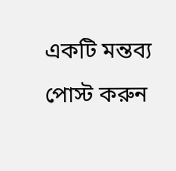একটি মন্তব্য পোস্ট করুন